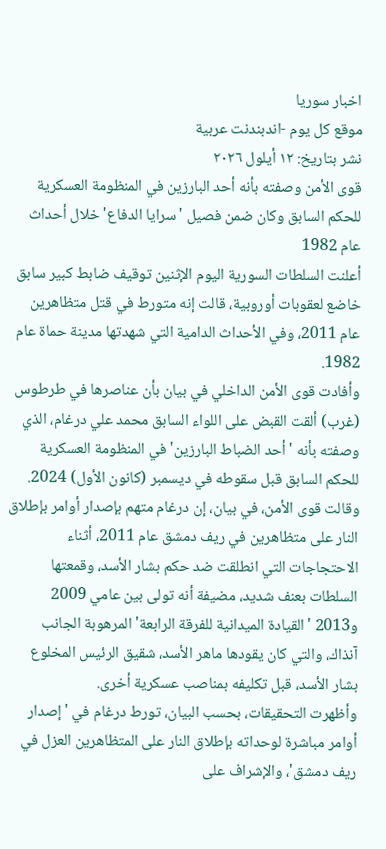اخبار سوريا
موقع كل يوم -اندبندنت عربية
نشر بتاريخ: ١٢ أيلول ٢٠٢٦
قوى الأمن وصفته بأنه أحد البارزين في المنظومة العسكرية للحكم السابق وكان ضمن فصيل 'سرايا الدفاع' خلال أحداث عام 1982
أعلنت السلطات السورية اليوم الإثنين توقيف ضابط كبير سابق خاضع لعقوبات أوروبية، قالت إنه متورط في قتل متظاهرين عام 2011، وفي الأحداث الدامية التي شهدتها مدينة حماة عام 1982.
وأفادت قوى الأمن الداخلي في بيان بأن عناصرها في طرطوس (غرب) ألقت القبض على اللواء السابق محمد علي درغام، الذي وصفته بأنه 'أحد الضباط البارزين' في المنظومة العسكرية للحكم السابق قبل سقوطه في ديسمبر (كانون الأول) 2024.
وقالت قوى الأمن، في بيان، إن درغام متهم بإصدار أوامر بإطلاق النار على متظاهرين في ريف دمشق عام 2011، أثناء الاحتجاجات التي انطلقت ضد حكم بشار الأسد، وقمعتها السلطات بعنف شديد، مضيفة أنه تولى بين عامي 2009 و2013 'القيادة الميدانية للفرقة الرابعة' المرهوبة الجانب آنذاك، والتي كان يقودها ماهر الأسد، شقيق الرئيس المخلوع بشار الأسد، قبل تكليفه بمناصب عسكرية أخرى.
وأظهرت التحقيقات، بحسب البيان، تورط درغام في 'إصدار أوامر مباشرة لوحداته بإطلاق النار على المتظاهرين العزل في ريف دمشق'، والإشراف على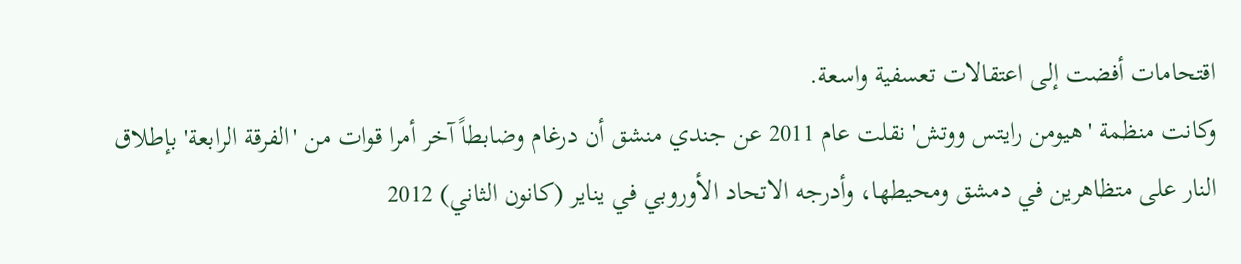اقتحامات أفضت إلى اعتقالات تعسفية واسعة.
وكانت منظمة 'هيومن رايتس ووتش' نقلت عام 2011 عن جندي منشق أن درغام وضابطاً آخر أمرا قوات من 'الفرقة الرابعة' بإطلاق النار على متظاهرين في دمشق ومحيطها، وأدرجه الاتحاد الأوروبي في يناير (كانون الثاني) 2012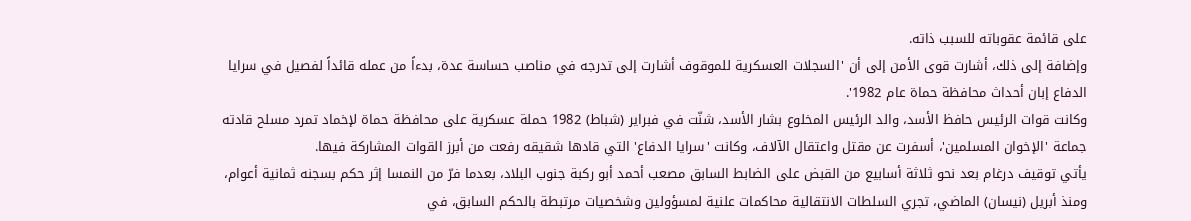على قائمة عقوباته للسبب ذاته.
وإضافة إلى ذلك، أشارت قوى الأمن إلى أن 'السجلات العسكرية للموقوف أشارت إلى تدرجه في مناصب حساسة عدة، بدءاً من عمله قائداً لفصيل في سرايا الدفاع إبان أحداث محافظة حماة عام 1982'.
وكانت قوات الرئيس حافظ الأسد، والد الرئيس المخلوع بشار الأسد، شنّت في فبراير (شباط) 1982 حملة عسكرية على محافظة حماة لإخماد تمرد مسلح قادته جماعة 'الإخوان المسلمين'، أسفرت عن مقتل واعتقال الآلاف، وكانت 'سرايا الدفاع' التي قادها شقيقه رفعت من أبرز القوات المشاركة فيها.
يأتي توقيف درغام بعد نحو ثلاثة أسابيع من القبض على الضابط السابق مصعب أحمد أبو ركبة جنوب البلاد، بعدما فرّ من النمسا إثر حكم بسجنه ثمانية أعوام، ومنذ أبريل (نيسان) الماضي، تجري السلطات الانتقالية محاكمات علنية لمسؤولين وشخصيات مرتبطة بالحكم السابق، في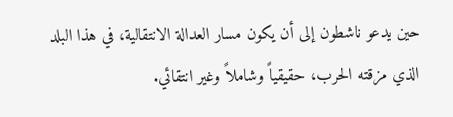حين يدعو ناشطون إلى أن يكون مسار العدالة الانتقالية، في هذا البلد الذي مزقته الحرب، حقيقياً وشاملاً وغير انتقائي.